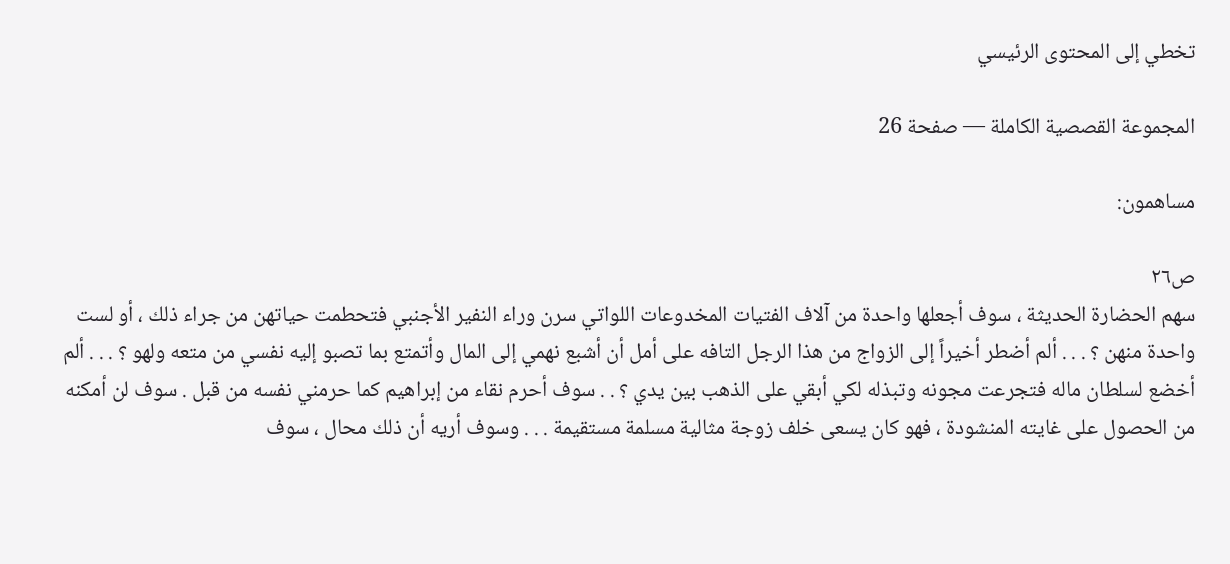تخطي إلى المحتوى الرئيسي

المجموعة القصصية الكاملة — صفحة 26

مساهمون:

ص٢٦
سهم الحضارة الحديثة ، سوف أجعلها واحدة من آلاف الفتيات المخدوعات اللواتي سرن وراء النفير الأجنبي فتحطمت حياتهن من جراء ذلك ، أو لست واحدة منهن ؟ . . . ألم أضطر أخيراً إلى الزواج من هذا الرجل التافه على أمل أن أشبع نهمي إلى المال وأتمتع بما تصبو إليه نفسي من متعه ولهو ؟ . . . ألم أخضع لسلطان ماله فتجرعت مجونه وتبذله لكي أبقي على الذهب بين يدي ؟ . . سوف أحرم نقاء من إبراهيم كما حرمني نفسه من قبل . سوف لن أمكنه من الحصول على غايته المنشودة ، فهو كان يسعى خلف زوجة مثالية مسلمة مستقيمة . . . وسوف أريه أن ذلك محال ، سوف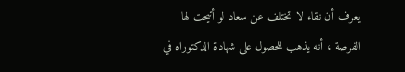يعرف أن نقاء لا تختلف عن سعاد لو أتيحت لها الفرصة ، أنه يذهب للحصول على شهادة الدكتوراه في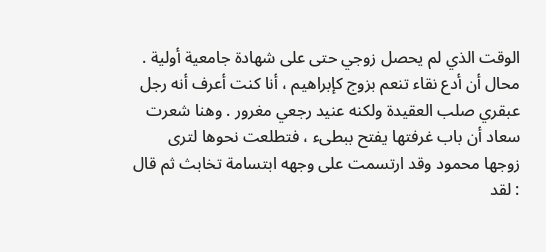الوقت الذي لم يحصل زوجي حتى على شهادة جامعية أولية . محال أن أدع نقاء تنعم بزوج كإبراهيم ، أنا كنت أعرف أنه رجل عبقري صلب العقيدة ولكنه عنيد رجعي مغرور . وهنا شعرت سعاد أن باب غرفتها يفتح ببطىء ، فتطلعت نحوها لترى زوجها محمود وقد ارتسمت على وجهه ابتسامة تخابث ثم قال : لقد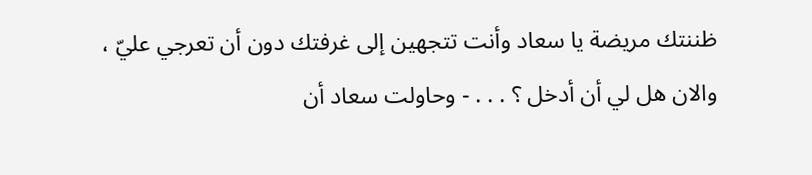ظننتك مريضة يا سعاد وأنت تتجهين إلى غرفتك دون أن تعرجي عليّ ، والان هل لي أن أدخل ؟ . . . - وحاولت سعاد أن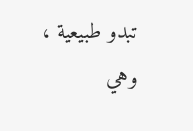تبدو طبيعية ، وهي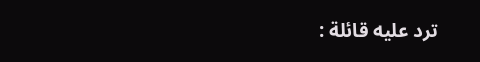ترد عليه قائلة :